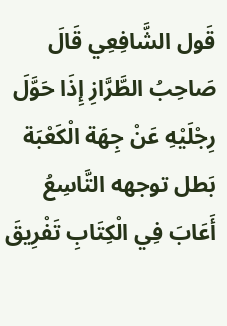قَول الشَّافِعِي قَالَ صَاحِبُ الطَّرَّازِ إِذَا حَوَّلَ رِجْلَيْهِ عَنْ جِهَة الْكَعْبَة بَطل توجهه التَّاسِعُ أَعَابَ فِي الْكِتَابِ تَفْرِيقَ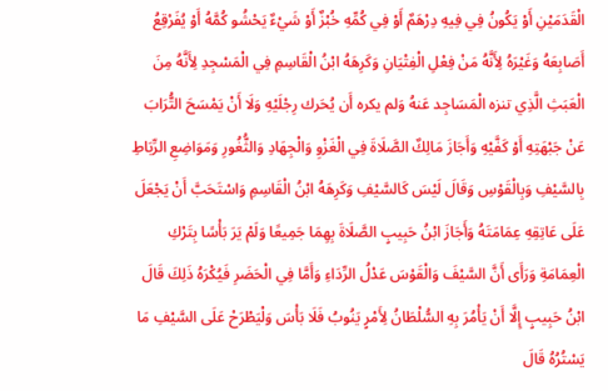الْقَدَمَيْنِ أَوْ يَكُونُ فِي فِيهِ دِرْهَمٌ أَوْ فِي كُمِّهِ خُبْزٌ أَوْ شَيْءٌ يَحْشُو كُمَّهُ أَوْ يُفَرْقِعُ أَصَابِعَهُ وَغَيْرَهُ لِأَنَّهُ مَنْ فِعْلِ الْفِتْيَانِ وَكَرِهَهُ ابْنُ الْقَاسِمِ فِي الْمَسْجِدِ لِأَنَّهُ مِنَ الْعَبَثِ الَّذِي تنزه الْمَسَاجِد عَنهُ وَلم يكره أَن يُحَرك رِجْلَيْهِ وَلَا أَنْ يَمْسَحَ التُّرَابَ عَنْ جَبْهَتِهِ أَوْ كَفَّيْهِ وَأَجَازَ مَالِكٌ الصَّلَاةَ فِي الْغَزْوِ وَالْجِهَادِ وَالثُّغُورِ وَمَوَاضِعِ الرِّبَاطِ بِالسَّيْفِ وَبِالْقَوْسِ وَقَالَ لَيْسَ كَالسَّيْفِ وَكَرِهَهُ ابْنُ الْقَاسِمِ وَاسْتَحَبَّ أَنْ يَجْعَلَ عَلَى عَاتِقِهِ عِمَامَتَهُ وَأَجَازَ ابْنُ حَبِيبٍ الصَّلَاةَ بِهِمَا جَمِيعًا وَلَمْ يَرَ بَأْسًا بِتَرْكِ الْعِمَامَةِ وَرَأَى أَنَّ السَّيْفَ وَالْقَوْسَ عَدْلُ الرِّدَاءِ وَأَمَّا فِي الْحَضَرِ فَيُكْرَهُ ذَلِكَ قَالَ ابْنُ حَبِيبٍ إِلَّا أَنْ يَأْمُرَ بِهِ السُّلْطَانُ لِأَمْرٍ يَنُوبُ فَلَا بَأْسَ وَلْيَطْرَحْ عَلَى السَّيْفِ مَا يَسْتُرُهُ قَالَ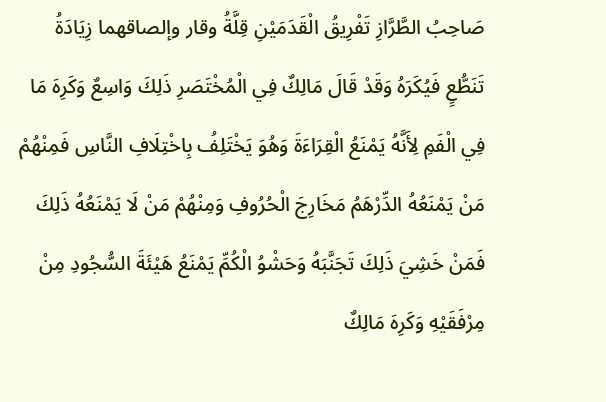صَاحِبُ الطَّرَّازِ تَفْرِيقُ الْقَدَمَيْنِ قِلَّةُ وقار وإلصاقهما زِيَادَةُ تَنَطُّعٍ فَيُكَرَهُ وَقَدْ قَالَ مَالِكٌ فِي الْمُخْتَصَرِ ذَلِكَ وَاسِعٌ وَكَرِهَ مَا فِي الْفَمِ لِأَنَّهُ يَمْنَعُ الْقِرَاءَةَ وَهُوَ يَخْتَلِفُ بِاخْتِلَافِ النَّاسِ فَمِنْهُمْ مَنْ يَمْنَعُهُ الدِّرْهَمُ مَخَارِجَ الْحُرُوفِ وَمِنْهُمْ مَنْ لَا يَمْنَعُهُ ذَلِكَ فَمَنْ خَشِيَ ذَلِكَ تَجَنَّبَهُ وَحَشْوُ الْكُمِّ يَمْنَعُ هَيْئَةَ السُّجُودِ مِنْ مِرْفَقَيْهِ وَكَرِهَ مَالِكٌ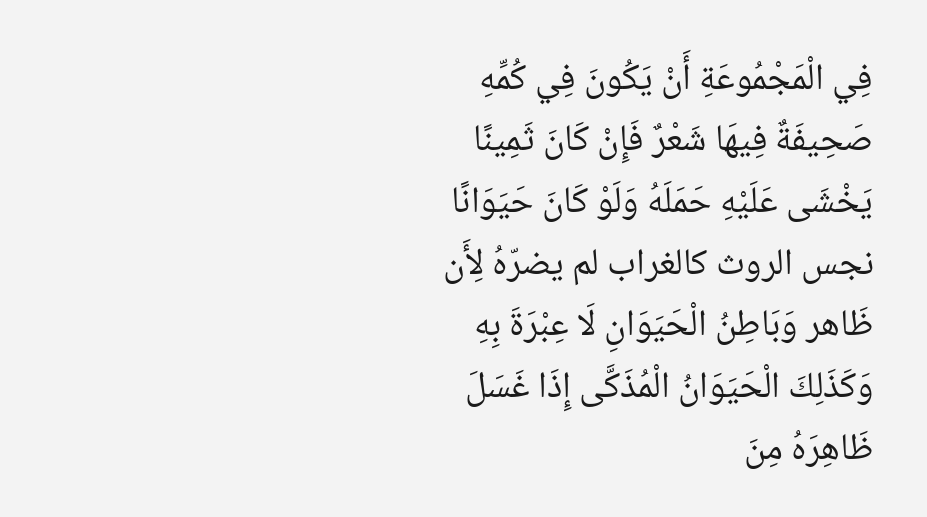فِي الْمَجْمُوعَةِ أَنْ يَكُونَ فِي كُمِّهِ صَحِيفَةٌ فِيهَا شَعْرٌ فَإِنْ كَانَ ثَمِينًا يَخْشَى عَلَيْهِ حَمَلَهُ وَلَوْ كَانَ حَيَوَانًا نجس الروث كالغراب لم يضرّهُ لِأَن ظَاهر وَبَاطِنُ الْحَيَوَانِ لَا عِبْرَةَ بِهِ وَكَذَلِكَ الْحَيَوَانُ الْمُذَكَّى إِذَا غَسَلَ ظَاهِرَهُ مِنَ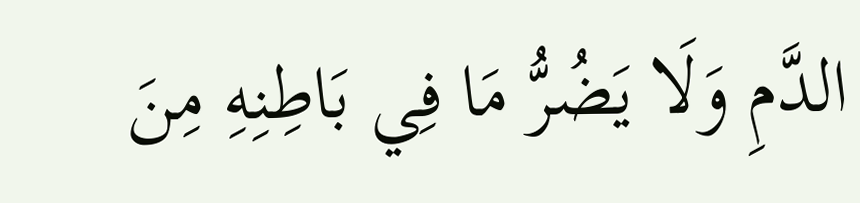الدَّمِ وَلَا يَضُرُّ مَا فِي بَاطِنِهِ مِنَ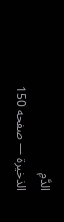الدَّمِ
الذخيرة — صفحه 150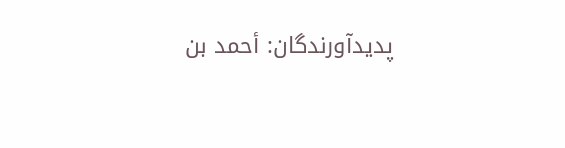پدیدآورندگان: أحمد بن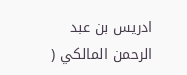ادريس بن عبد الرحمن المالكي (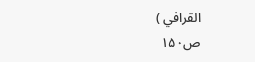القرافي )
ص۱۵۰